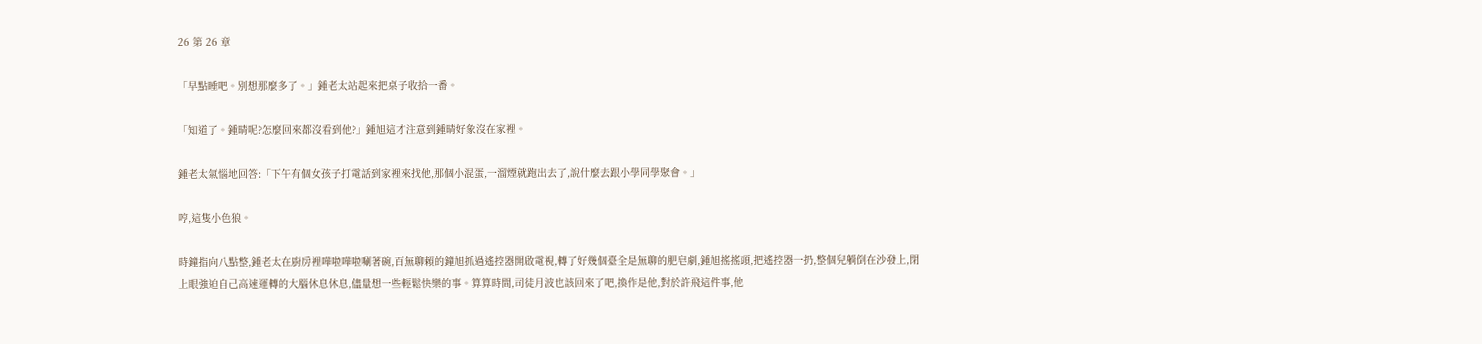26 第 26 章

「早點睡吧。別想那麼多了。」鍾老太站起來把桌子收拾一番。

「知道了。鍾晴呢?怎麼回來都沒看到他?」鍾旭這才注意到鍾晴好象沒在家裡。

鍾老太氣惱地回答:「下午有個女孩子打電話到家裡來找他,那個小混蛋,一溜煙就跑出去了,說什麼去跟小學同學聚會。」

哼,這隻小色狼。

時鐘指向八點整,鍾老太在廚房裡嘩啦嘩啦唰著碗,百無聊賴的鐘旭抓過遙控器開啟電視,轉了好幾個臺全是無聊的肥皂劇,鍾旭搖搖頭,把遙控器一扔,整個兒躺倒在沙發上,閉上眼強迫自己高速運轉的大腦休息休息,儘量想一些輕鬆快樂的事。算算時間,司徒月波也該回來了吧,換作是他,對於許飛這件事,他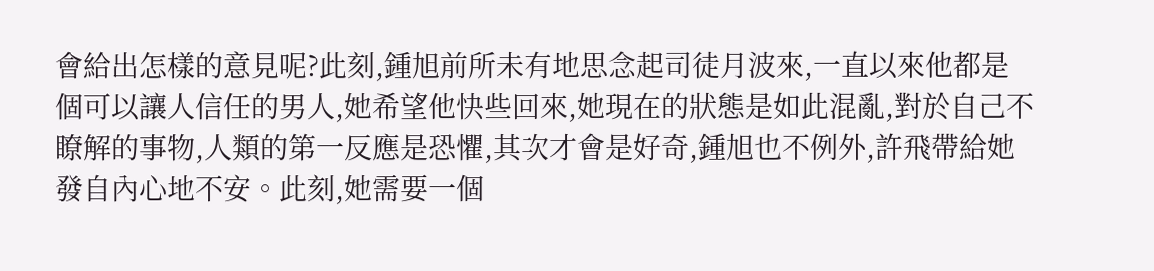會給出怎樣的意見呢?此刻,鍾旭前所未有地思念起司徒月波來,一直以來他都是個可以讓人信任的男人,她希望他快些回來,她現在的狀態是如此混亂,對於自己不瞭解的事物,人類的第一反應是恐懼,其次才會是好奇,鍾旭也不例外,許飛帶給她發自內心地不安。此刻,她需要一個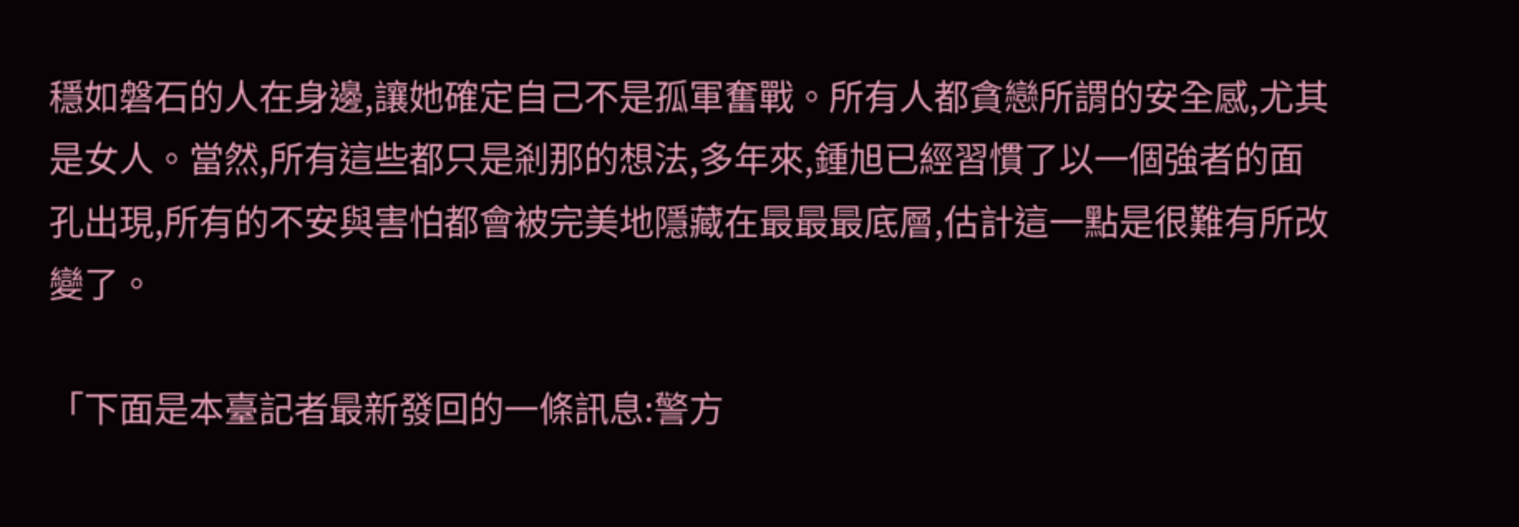穩如磐石的人在身邊,讓她確定自己不是孤軍奮戰。所有人都貪戀所謂的安全感,尤其是女人。當然,所有這些都只是剎那的想法,多年來,鍾旭已經習慣了以一個強者的面孔出現,所有的不安與害怕都會被完美地隱藏在最最最底層,估計這一點是很難有所改變了。

「下面是本臺記者最新發回的一條訊息:警方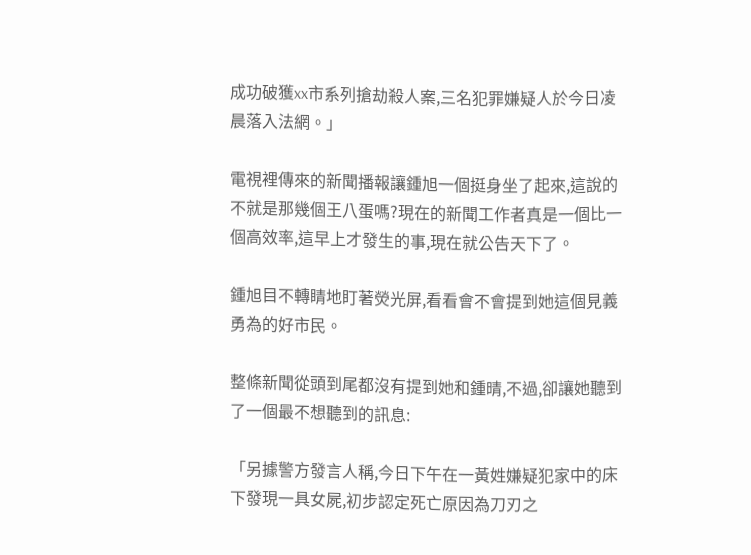成功破獲xx市系列搶劫殺人案,三名犯罪嫌疑人於今日凌晨落入法網。」

電視裡傳來的新聞播報讓鍾旭一個挺身坐了起來,這說的不就是那幾個王八蛋嗎?現在的新聞工作者真是一個比一個高效率,這早上才發生的事,現在就公告天下了。

鍾旭目不轉睛地盯著熒光屏,看看會不會提到她這個見義勇為的好市民。

整條新聞從頭到尾都沒有提到她和鍾晴,不過,卻讓她聽到了一個最不想聽到的訊息:

「另據警方發言人稱,今日下午在一黃姓嫌疑犯家中的床下發現一具女屍,初步認定死亡原因為刀刃之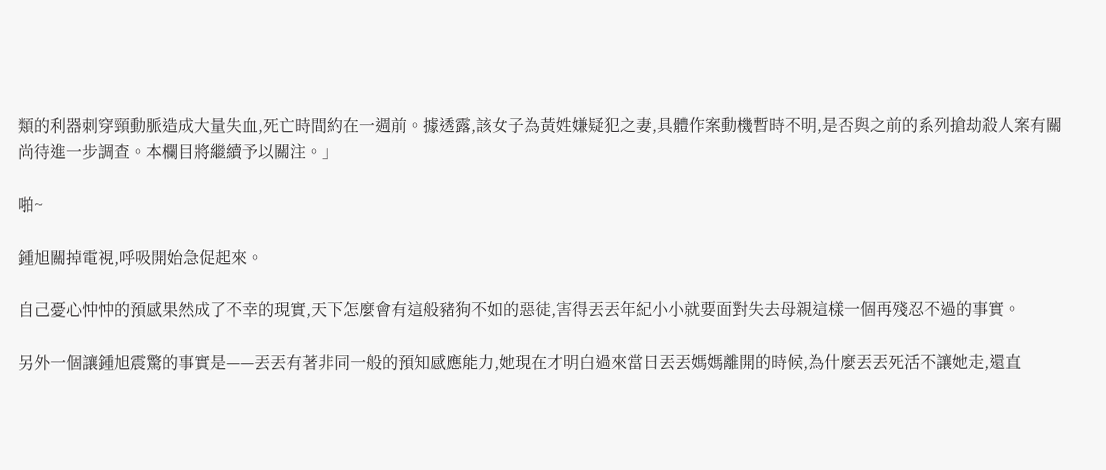類的利器刺穿頸動脈造成大量失血,死亡時間約在一週前。據透露,該女子為黃姓嫌疑犯之妻,具體作案動機暫時不明,是否與之前的系列搶劫殺人案有關尚待進一步調查。本欄目將繼續予以關注。」

啪~

鍾旭關掉電視,呼吸開始急促起來。

自己憂心忡忡的預感果然成了不幸的現實,天下怎麼會有這般豬狗不如的惡徒,害得丟丟年紀小小就要面對失去母親這樣一個再殘忍不過的事實。

另外一個讓鍾旭震驚的事實是——丟丟有著非同一般的預知感應能力,她現在才明白過來當日丟丟媽媽離開的時候,為什麼丟丟死活不讓她走,還直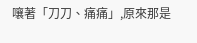嚷著「刀刀、痛痛」,原來那是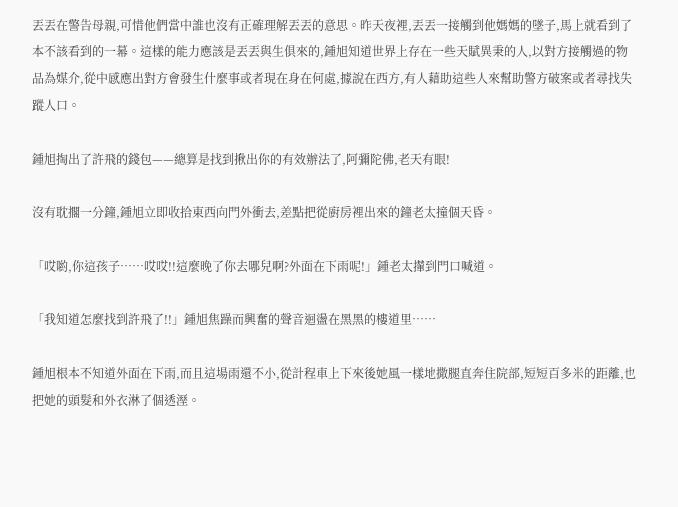丟丟在警告母親,可惜他們當中誰也沒有正確理解丟丟的意思。昨天夜裡,丟丟一接觸到他媽媽的墜子,馬上就看到了本不該看到的一幕。這樣的能力應該是丟丟與生俱來的,鍾旭知道世界上存在一些天賦異秉的人,以對方接觸過的物品為媒介,從中感應出對方會發生什麼事或者現在身在何處,據說在西方,有人藉助這些人來幫助警方破案或者尋找失蹤人口。

鍾旭掏出了許飛的錢包——總算是找到揪出你的有效辦法了,阿彌陀佛,老天有眼!

沒有耽擱一分鐘,鍾旭立即收拾東西向門外衝去,差點把從廚房裡出來的鐘老太撞個天昏。

「哎喲,你這孩子……哎哎!!這麼晚了你去哪兒啊?外面在下雨呢!」鍾老太攆到門口喊道。

「我知道怎麼找到許飛了!!」鍾旭焦躁而興奮的聲音迴盪在黑黑的樓道里……

鍾旭根本不知道外面在下雨,而且這場雨還不小,從計程車上下來後她風一樣地撒腿直奔住院部,短短百多米的距離,也把她的頭髮和外衣淋了個透溼。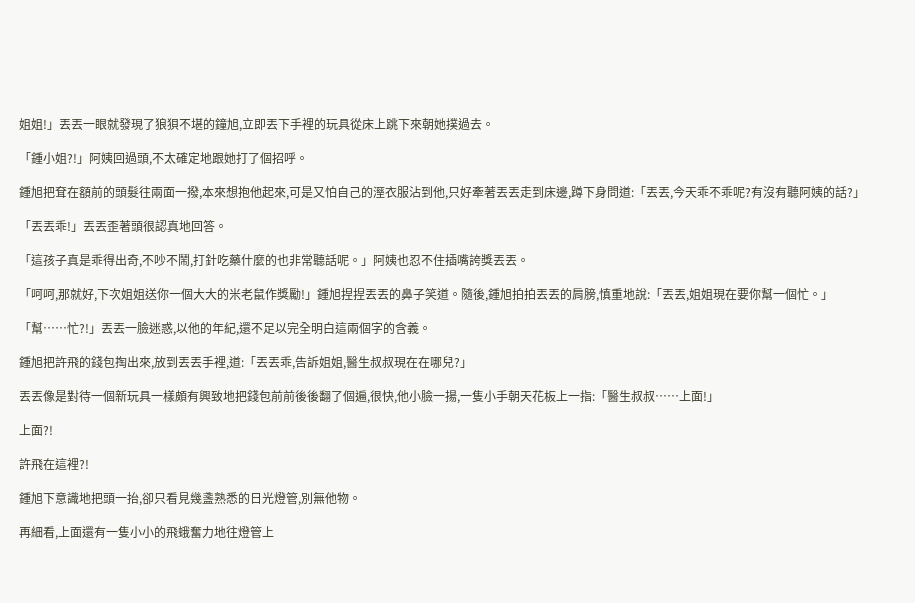姐姐!」丟丟一眼就發現了狼狽不堪的鐘旭,立即丟下手裡的玩具從床上跳下來朝她撲過去。

「鍾小姐?!」阿姨回過頭,不太確定地跟她打了個招呼。

鍾旭把耷在額前的頭髮往兩面一撥,本來想抱他起來,可是又怕自己的溼衣服沾到他,只好牽著丟丟走到床邊,蹲下身問道:「丟丟,今天乖不乖呢?有沒有聽阿姨的話?」

「丟丟乖!」丟丟歪著頭很認真地回答。

「這孩子真是乖得出奇,不吵不鬧,打針吃藥什麼的也非常聽話呢。」阿姨也忍不住插嘴誇獎丟丟。

「呵呵,那就好,下次姐姐送你一個大大的米老鼠作獎勵!」鍾旭捏捏丟丟的鼻子笑道。隨後,鍾旭拍拍丟丟的肩膀,慎重地說:「丟丟,姐姐現在要你幫一個忙。」

「幫……忙?!」丟丟一臉迷惑,以他的年紀,還不足以完全明白這兩個字的含義。

鍾旭把許飛的錢包掏出來,放到丟丟手裡,道:「丟丟乖,告訴姐姐,醫生叔叔現在在哪兒?」

丟丟像是對待一個新玩具一樣頗有興致地把錢包前前後後翻了個遍,很快,他小臉一揚,一隻小手朝天花板上一指:「醫生叔叔……上面!」

上面?!

許飛在這裡?!

鍾旭下意識地把頭一抬,卻只看見幾盞熟悉的日光燈管,別無他物。

再細看,上面還有一隻小小的飛蛾奮力地往燈管上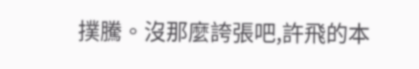撲騰。沒那麼誇張吧,許飛的本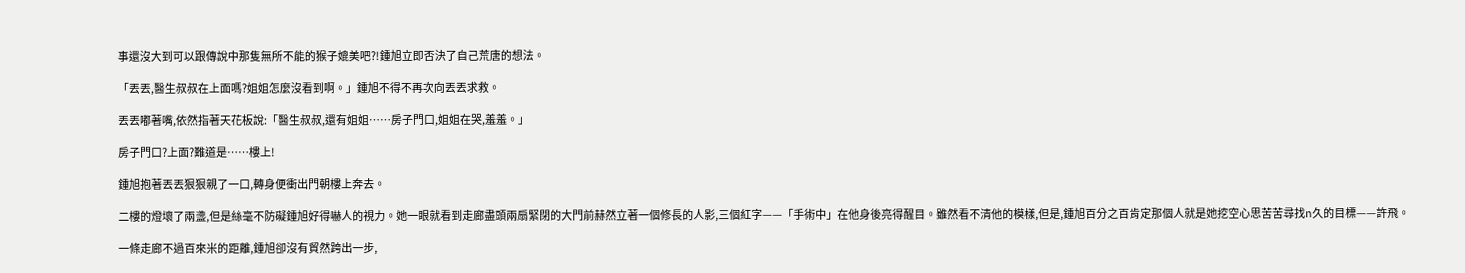事還沒大到可以跟傳說中那隻無所不能的猴子媲美吧?!鍾旭立即否決了自己荒唐的想法。

「丟丟,醫生叔叔在上面嗎?姐姐怎麼沒看到啊。」鍾旭不得不再次向丟丟求救。

丟丟嘟著嘴,依然指著天花板說:「醫生叔叔,還有姐姐……房子門口,姐姐在哭,羞羞。」

房子門口?上面?難道是……樓上!

鍾旭抱著丟丟狠狠親了一口,轉身便衝出門朝樓上奔去。

二樓的燈壞了兩盞,但是絲毫不防礙鍾旭好得嚇人的視力。她一眼就看到走廊盡頭兩扇緊閉的大門前赫然立著一個修長的人影,三個紅字——「手術中」在他身後亮得醒目。雖然看不清他的模樣,但是,鍾旭百分之百肯定那個人就是她挖空心思苦苦尋找n久的目標——許飛。

一條走廊不過百來米的距離,鍾旭卻沒有貿然跨出一步,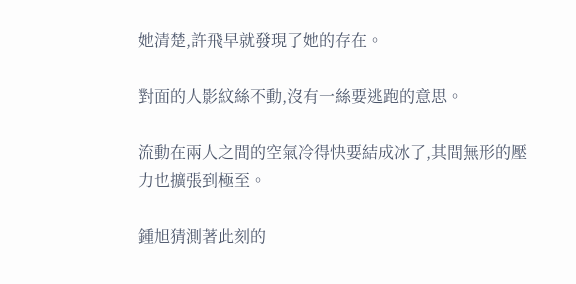她清楚,許飛早就發現了她的存在。

對面的人影紋絲不動,沒有一絲要逃跑的意思。

流動在兩人之間的空氣冷得快要結成冰了,其間無形的壓力也擴張到極至。

鍾旭猜測著此刻的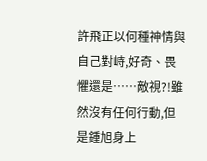許飛正以何種神情與自己對峙,好奇、畏懼還是……敵視?!雖然沒有任何行動,但是鍾旭身上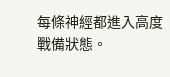每條神經都進入高度戰備狀態。